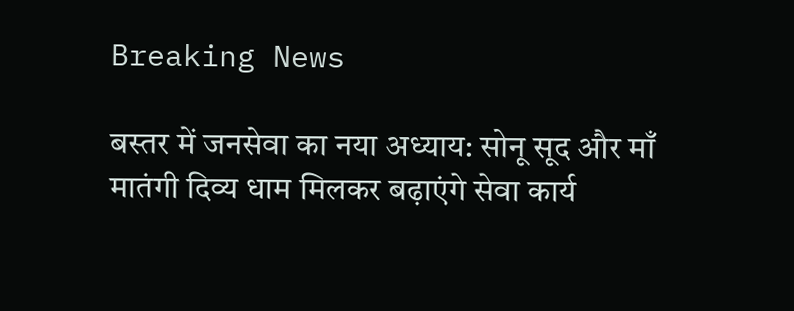Breaking News

बस्तर में जनसेवा का नया अध्याय: सोनू सूद और माँ मातंगी दिव्य धाम मिलकर बढ़ाएंगे सेवा कार्य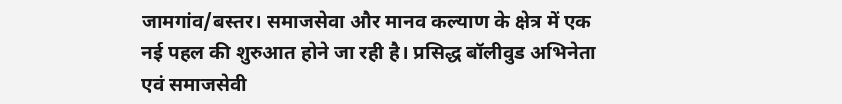जामगांव/बस्तर। समाजसेवा और मानव कल्याण के क्षेत्र में एक नई पहल की शुरुआत होने जा रही है। प्रसिद्ध बॉलीवुड अभिनेता एवं समाजसेवी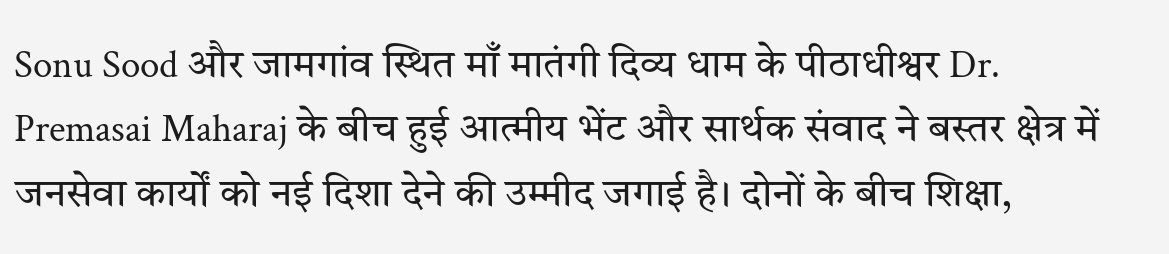Sonu Sood और जामगांव स्थित माँ मातंगी दिव्य धाम के पीठाधीश्वर Dr. Premasai Maharaj के बीच हुई आत्मीय भेंट और सार्थक संवाद ने बस्तर क्षेत्र में जनसेवा कार्यों को नई दिशा देने की उम्मीद जगाई है। दोनों के बीच शिक्षा,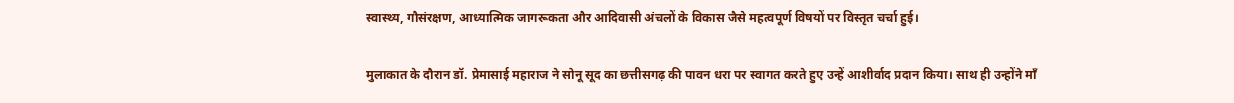स्वास्थ्य, गौसंरक्षण, आध्यात्मिक जागरूकता और आदिवासी अंचलों के विकास जैसे महत्वपूर्ण विषयों पर विस्तृत चर्चा हुई।

मुलाकात के दौरान डॉ. प्रेमासाई महाराज ने सोनू सूद का छत्तीसगढ़ की पावन धरा पर स्वागत करते हुए उन्हें आशीर्वाद प्रदान किया। साथ ही उन्होंने माँ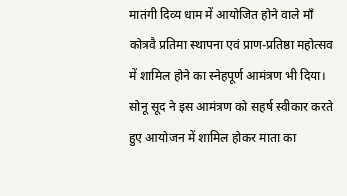मातंगी दिव्य धाम में आयोजित होने वाले माँ कोत्रवै प्रतिमा स्थापना एवं प्राण-प्रतिष्ठा महोत्सव में शामिल होने का स्नेहपूर्ण आमंत्रण भी दिया। सोनू सूद ने इस आमंत्रण को सहर्ष स्वीकार करते हुए आयोजन में शामिल होकर माता का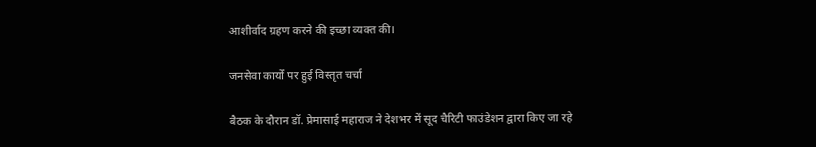आशीर्वाद ग्रहण करने की इच्छा व्यक्त की।

जनसेवा कार्यों पर हुई विस्तृत चर्चा

बैठक के दौरान डॉ. प्रेमासाई महाराज ने देशभर में सूद चैरिटी फाउंडेशन द्वारा किए जा रहे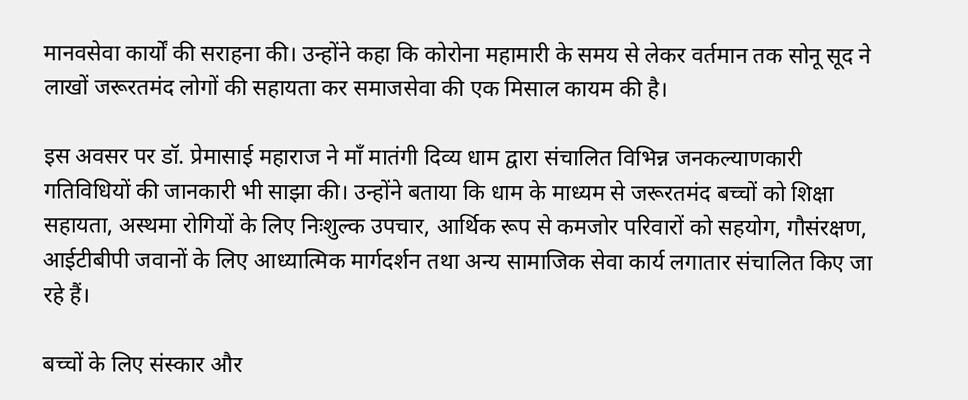मानवसेवा कार्यों की सराहना की। उन्होंने कहा कि कोरोना महामारी के समय से लेकर वर्तमान तक सोनू सूद ने लाखों जरूरतमंद लोगों की सहायता कर समाजसेवा की एक मिसाल कायम की है।

इस अवसर पर डॉ. प्रेमासाई महाराज ने माँ मातंगी दिव्य धाम द्वारा संचालित विभिन्न जनकल्याणकारी गतिविधियों की जानकारी भी साझा की। उन्होंने बताया कि धाम के माध्यम से जरूरतमंद बच्चों को शिक्षा सहायता, अस्थमा रोगियों के लिए निःशुल्क उपचार, आर्थिक रूप से कमजोर परिवारों को सहयोग, गौसंरक्षण, आईटीबीपी जवानों के लिए आध्यात्मिक मार्गदर्शन तथा अन्य सामाजिक सेवा कार्य लगातार संचालित किए जा रहे हैं।

बच्चों के लिए संस्कार और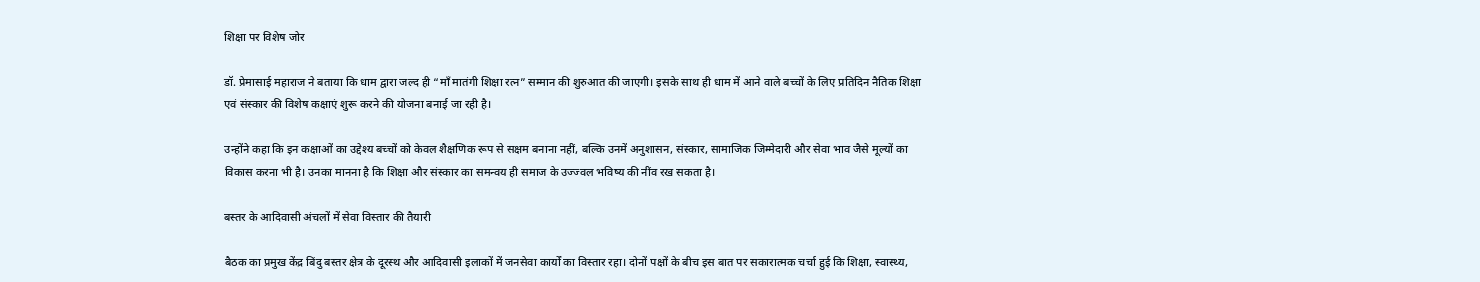शिक्षा पर विशेष जोर

डॉ. प्रेमासाई महाराज ने बताया कि धाम द्वारा जल्द ही “माँ मातंगी शिक्षा रत्न” सम्मान की शुरुआत की जाएगी। इसके साथ ही धाम में आने वाले बच्चों के लिए प्रतिदिन नैतिक शिक्षा एवं संस्कार की विशेष कक्षाएं शुरू करने की योजना बनाई जा रही है।

उन्होंने कहा कि इन कक्षाओं का उद्देश्य बच्चों को केवल शैक्षणिक रूप से सक्षम बनाना नहीं, बल्कि उनमें अनुशासन, संस्कार, सामाजिक जिम्मेदारी और सेवा भाव जैसे मूल्यों का विकास करना भी है। उनका मानना है कि शिक्षा और संस्कार का समन्वय ही समाज के उज्ज्वल भविष्य की नींव रख सकता है।

बस्तर के आदिवासी अंचलों में सेवा विस्तार की तैयारी

बैठक का प्रमुख केंद्र बिंदु बस्तर क्षेत्र के दूरस्थ और आदिवासी इलाकों में जनसेवा कार्यों का विस्तार रहा। दोनों पक्षों के बीच इस बात पर सकारात्मक चर्चा हुई कि शिक्षा, स्वास्थ्य,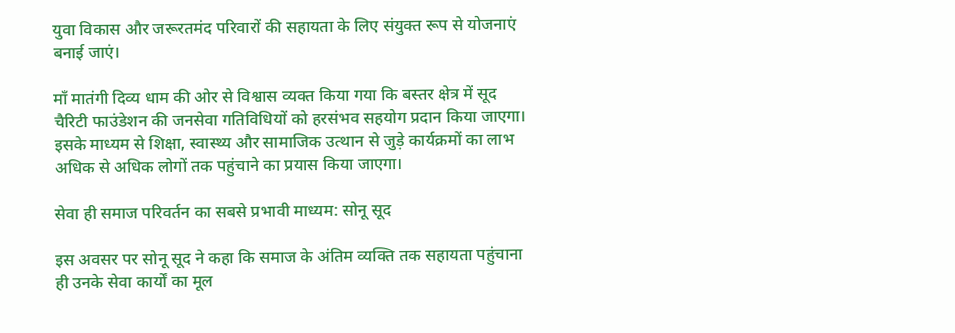युवा विकास और जरूरतमंद परिवारों की सहायता के लिए संयुक्त रूप से योजनाएं बनाई जाएं।

माँ मातंगी दिव्य धाम की ओर से विश्वास व्यक्त किया गया कि बस्तर क्षेत्र में सूद चैरिटी फाउंडेशन की जनसेवा गतिविधियों को हरसंभव सहयोग प्रदान किया जाएगा। इसके माध्यम से शिक्षा, स्वास्थ्य और सामाजिक उत्थान से जुड़े कार्यक्रमों का लाभ अधिक से अधिक लोगों तक पहुंचाने का प्रयास किया जाएगा।

सेवा ही समाज परिवर्तन का सबसे प्रभावी माध्यम: सोनू सूद

इस अवसर पर सोनू सूद ने कहा कि समाज के अंतिम व्यक्ति तक सहायता पहुंचाना ही उनके सेवा कार्यों का मूल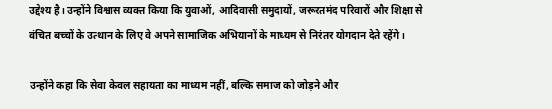उद्देश्य है। उन्होंने विश्वास व्यक्त किया कि युवाओं, आदिवासी समुदायों, जरूरतमंद परिवारों और शिक्षा से वंचित बच्चों के उत्थान के लिए वे अपने सामाजिक अभियानों के माध्यम से निरंतर योगदान देते रहेंगे।

उन्होंने कहा कि सेवा केवल सहायता का माध्यम नहीं, बल्कि समाज को जोड़ने और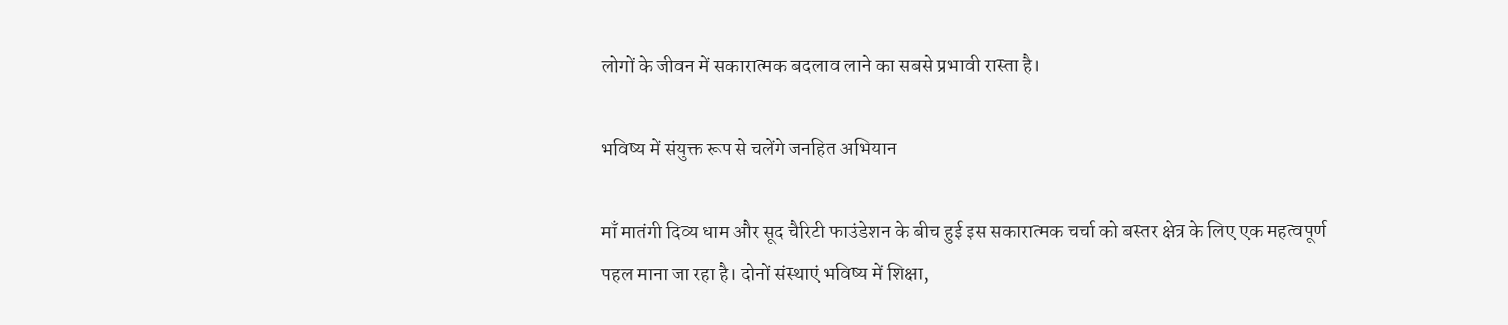लोगों के जीवन में सकारात्मक बदलाव लाने का सबसे प्रभावी रास्ता है।

भविष्य में संयुक्त रूप से चलेंगे जनहित अभियान

माँ मातंगी दिव्य धाम और सूद चैरिटी फाउंडेशन के बीच हुई इस सकारात्मक चर्चा को बस्तर क्षेत्र के लिए एक महत्वपूर्ण पहल माना जा रहा है। दोनों संस्थाएं भविष्य में शिक्षा,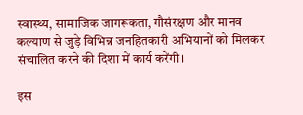स्वास्थ्य, सामाजिक जागरूकता, गौसंरक्षण और मानव कल्याण से जुड़े विभिन्न जनहितकारी अभियानों को मिलकर संचालित करने की दिशा में कार्य करेंगी।

इस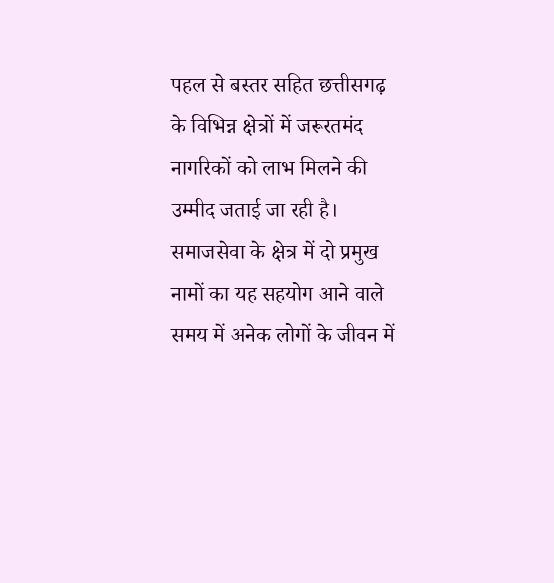पहल से बस्तर सहित छत्तीसगढ़ के विभिन्न क्षेत्रों में जरूरतमंद नागरिकों को लाभ मिलने की उम्मीद जताई जा रही है। समाजसेवा के क्षेत्र में दो प्रमुख नामों का यह सहयोग आने वाले समय में अनेक लोगों के जीवन में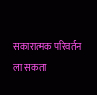सकारात्मक परिवर्तन ला सकता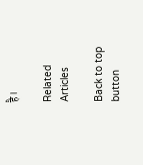है।

Related Articles

Back to top button